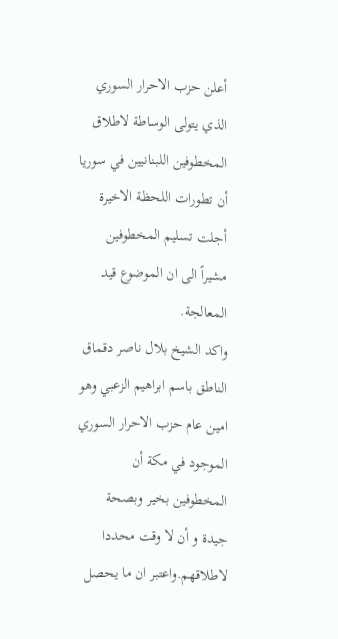أعلن حزب الاحرار السوري الذي يتولى الوساطة لاطلاق المخطوفين اللبنانيين في سوريا أن تطورات اللحظة الاخيرة أجلت تسليم المخطوفين مشيراً الى ان الموضوع قيد المعالجة.
واكد الشيخ بلال ناصر دقماق الناطق باسم ابراهيم الزعبي وهو امين عام حزب الاحرار السوري الموجود في مكة أن المخطوفين بخير وبصحة جيدة و أن لا وقت محددا لاطلاقهم.واعتبر ان ما يحصل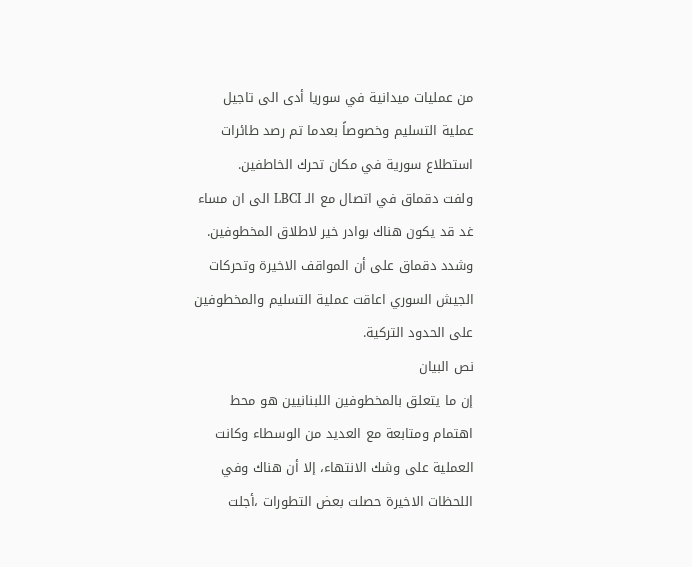من عمليات ميدانية في سوريا أدى الى تاجيل عملية التسليم وخصوصاً بعدما تم رصد طائرات استطلاع سورية في مكان تحرك الخاطفين.
ولفت دقماق في اتصال مع الـ LBCI الى ان مساء غد قد يكون هناك بوادر خير لاطلاق المخطوفين.
وشدد دقماق على أن المواقف الاخيرة وتحركات الجيش السوري اعاقت عملية التسليم والمخطوفين على الحدود التركية.
نص البيان
إن ما يتعلق بالمخطوفين اللبنانيين هو محط اهتمام ومتابعة مع العديد من الوسطاء وكانت العملية على وشك الانتهاء، إلا أن هناك وفي اللحظات الاخيرة حصلت بعض التطورات ،أجلت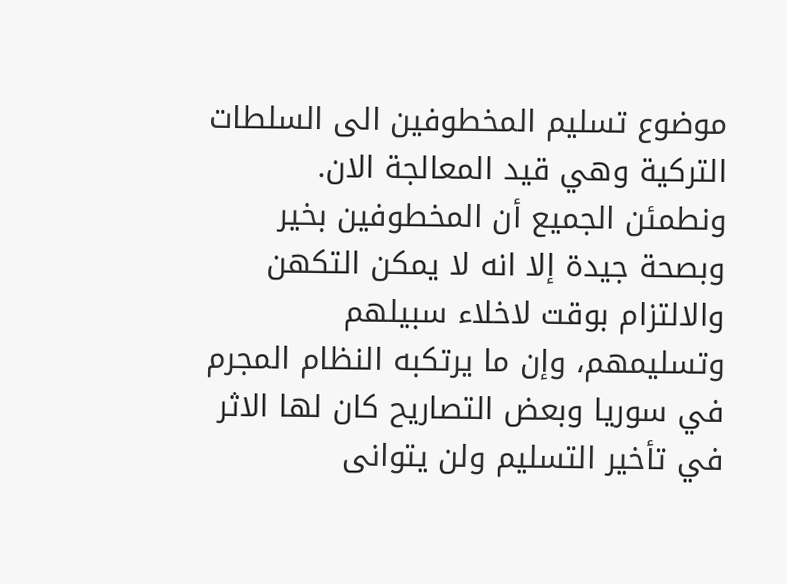موضوع تسليم المخطوفين الى السلطات التركية وهي قيد المعالجة الان.
ونطمئن الجميع أن المخطوفين بخير وبصحة جيدة إلا انه لا يمكن التكهن والالتزام بوقت لاخلاء سبيلهم وتسليمهم، وإن ما يرتكبه النظام المجرم في سوريا وبعض التصاريح كان لها الاثر في تأخير التسليم ولن يتوانى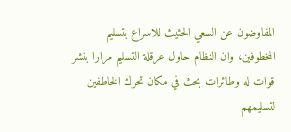المفاوضون عن السعي الحثيث للاسراع بتسليم المخطوفين، وان النظام حاول عرقلة التسليم مرارا بنشر قوات له وطائرات بحث في مكان تحرك الخاطفين لتسليمهم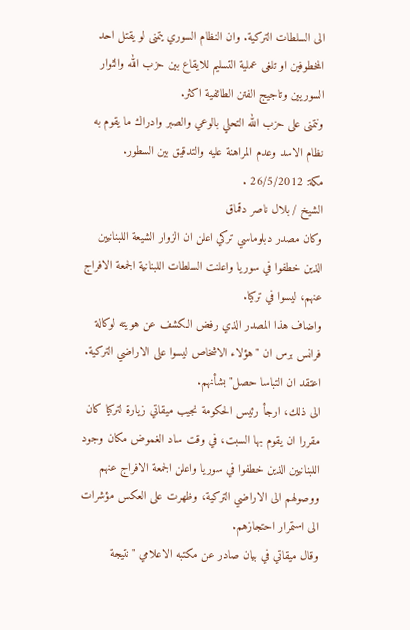الى السلطات التركية. وان النظام السوري يتمنى لو يقتل احد المخطوفين او تلغى عملية التسليم للايقاع بين حزب الله والثوار السوريين وتاجيج الفتن الطائفية اكثر.
ونتمنى على حزب الله التحلي بالوعي والصبر وادراك ما يقوم به نظام الاسد وعدم المراهنة عليه والتدقيق بين السطور.
مكة: 26/5/2012 .
الشيخ / بلال ناصر دقماق
وكان مصدر دبلوماسي تركي اعلن ان الزوار الشيعة اللبنانيين الذين خطفوا في سوريا واعلنت السلطات اللبنانية الجمعة الافراج عنهم، ليسوا في تركيا.
واضاف هذا المصدر الذي رفض الكشف عن هويته لوكالة فرانس برس ان "هؤلاء الاشخاص ليسوا على الاراضي التركية. اعتقد ان التباسا حصل" بشأنهم.
الى ذلك، ارجأ رئيس الحكومة نجيب ميقاتي زيارة لتركيا كان مقررا ان يقوم بها السبت، في وقت ساد الغموض مكان وجود اللبنانيين الذين خطفوا في سوريا واعلن الجمعة الافراج عنهم ووصولهم الى الاراضي التركية، وظهرت على العكس مؤشرات الى استمرار احتجازهم.
وقال ميقاتي في بيان صادر عن مكتبه الاعلامي "نتيجة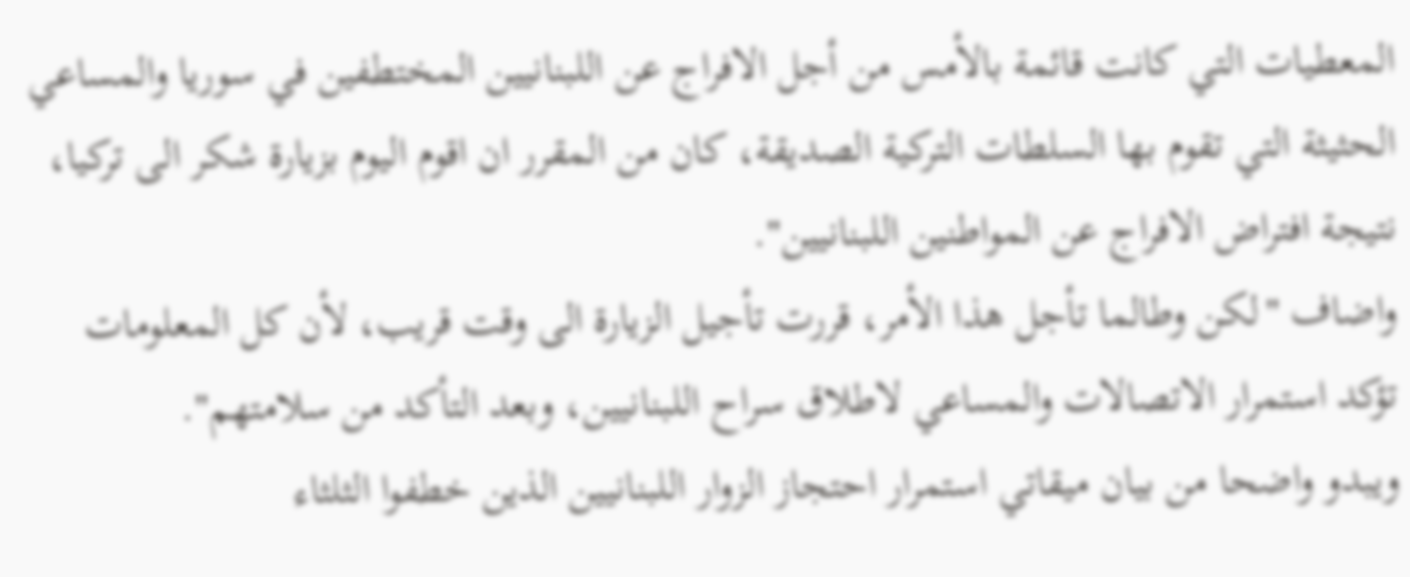المعطيات التي كانت قائمة بالأمس من أجل الافراج عن اللبنانيين المختطفين في سوريا والمساعي الحثيثة التي تقوم بها السلطات التركية الصديقة، كان من المقرر ان اقوم اليوم بزيارة شكر الى تركيا، نتيجة افتراض الافراج عن المواطنين اللبنانيين".
واضاف "لكن وطالما تأجل هذا الأمر، قررت تأجيل الزيارة الى وقت قريب، لأن كل المعلومات تؤكد استمرار الاتصالات والمساعي لاطلاق سراح اللبنانيين، وبعد التأكد من سلامتهم".
ويبدو واضحا من بيان ميقاتي استمرار احتجاز الزوار اللبنانيين الذين خطفوا الثلثاء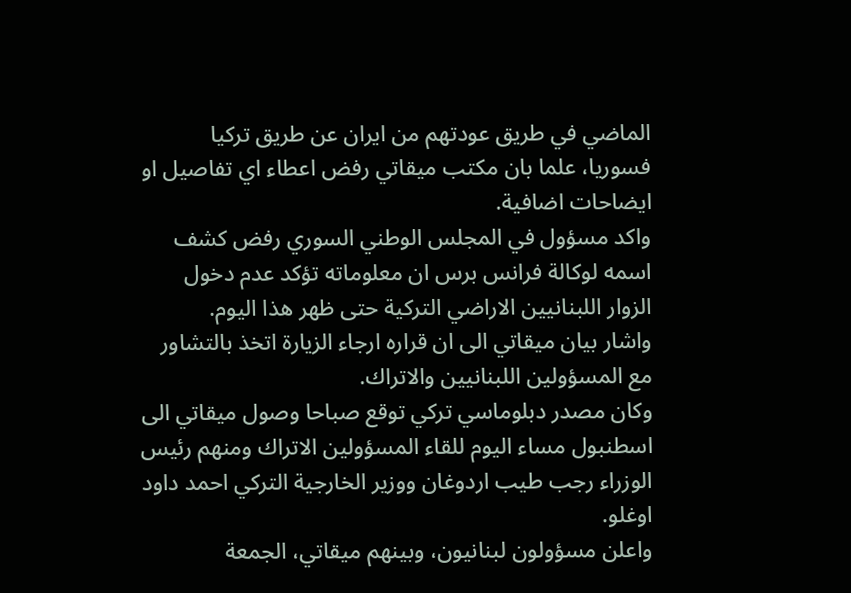الماضي في طريق عودتهم من ايران عن طريق تركيا فسوريا، علما بان مكتب ميقاتي رفض اعطاء اي تفاصيل او ايضاحات اضافية.
واكد مسؤول في المجلس الوطني السوري رفض كشف اسمه لوكالة فرانس برس ان معلوماته تؤكد عدم دخول الزوار اللبنانيين الاراضي التركية حتى ظهر هذا اليوم.
واشار بيان ميقاتي الى ان قراره ارجاء الزيارة اتخذ بالتشاور مع المسؤولين اللبنانيين والاتراك.
وكان مصدر دبلوماسي تركي توقع صباحا وصول ميقاتي الى اسطنبول مساء اليوم للقاء المسؤولين الاتراك ومنهم رئيس الوزراء رجب طيب اردوغان ووزير الخارجية التركي احمد داود اوغلو.
واعلن مسؤولون لبنانيون، وبينهم ميقاتي، الجمعة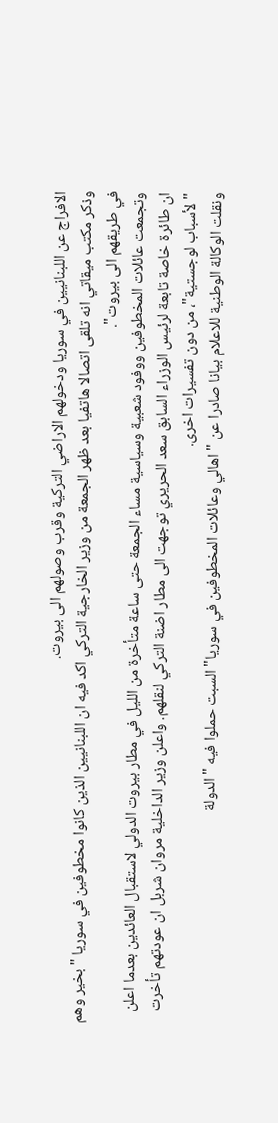الافراج عن اللبنانيين في سوريا ودخولهم الاراضي التركية وقرب وصولهم الى بيروت.
وذكر مكتب ميقاتي انه تلقى اتصالا هاتفيا بعد ظهر الجمعة من وزير الخارجية التركي اكد فيه ان اللبنانيين الذين كانوا مخطوفين في سوريا "بخير وهم في طريقهم الى بيروت".
وتجمعت عائلات المخطوفين ووفود شعبية وسياسية مساء الجمعة حتى ساعة متأخرة من الليل في مطار بيروت الدولي لاستقبال العائدين بعدما اعلن ان طائرة خاصة تابعة لرئيس الوزراء السابق سعد الحريري توجهت الى مطار اضنة التركي لنقلهم. واعلن وزير الداخلية مروان شربل ان عودتهم تأخرت "لأسباب لوجستية"، من دون تفسيرات اخرى.
ونقلت الوكالة الوطنية للاعلام بيانا صادرا عن "اهالي وعائلات المخطوفين في سوريا" السبت حملوا فيه "الدولة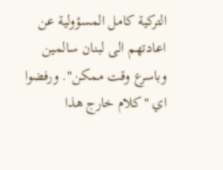التركية كامل المسؤولية عن اعادتهم الى لبنان سالمين وباسرع وقت ممكن". ورفضوا اي "كلام خارج هذا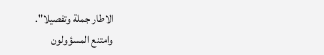الاطار جملة وتفصيلا".
وامتنع المسؤولون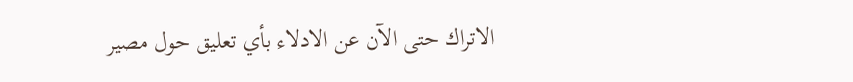الاتراك حتى الآن عن الادلاء بأي تعليق حول مصير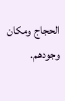الحجاج ومكان وجودهم.